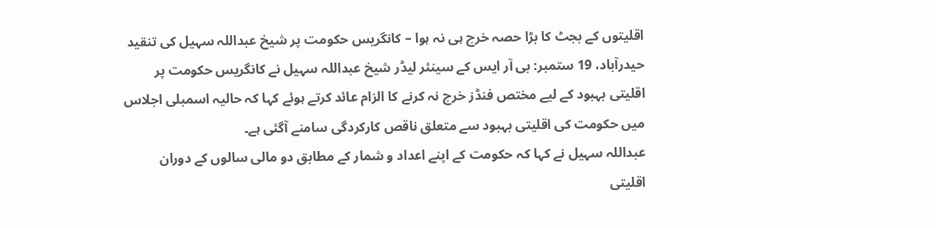اقلیتوں کے بجٹ کا بڑا حصہ خرچ ہی نہ ہوا – کانگریس حکومت پر شیخ عبداللہ سہیل کی تنقید
حیدرآباد، 19 ستمبر: بی آر ایس کے سینئر لیڈر شیخ عبداللہ سہیل نے کانگریس حکومت پر اقلیتی بہبود کے لیے مختص فنڈز خرچ نہ کرنے کا الزام عائد کرتے ہوئے کہا کہ حالیہ اسمبلی اجلاس میں حکومت کی اقلیتی بہبود سے متعلق ناقص کارکردگی سامنے آگئی ہے۔
عبداللہ سہیل نے کہا کہ حکومت کے اپنے اعداد و شمار کے مطابق دو مالی سالوں کے دوران اقلیتی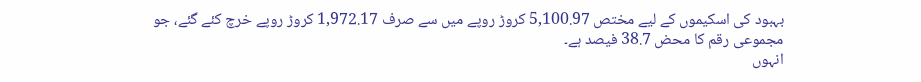بہبود کی اسکیموں کے لیے مختص 5,100.97 کروڑ روپے میں سے صرف 1,972.17 کروڑ روپے خرچ کئے گئے، جو مجموعی رقم کا محض 38.7 فیصد ہے۔
انہوں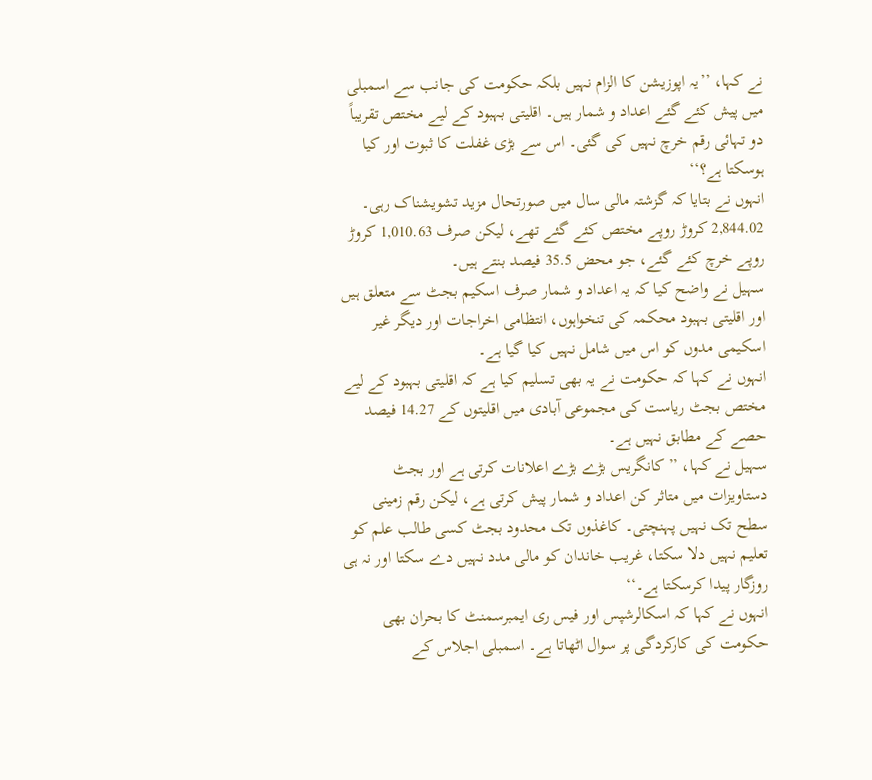نے کہا، ’’یہ اپوزیشن کا الزام نہیں بلکہ حکومت کی جانب سے اسمبلی میں پیش کئے گئے اعداد و شمار ہیں۔ اقلیتی بہبود کے لیے مختص تقریباً دو تہائی رقم خرچ نہیں کی گئی۔ اس سے بڑی غفلت کا ثبوت اور کیا ہوسکتا ہے؟‘‘
انہوں نے بتایا کہ گزشتہ مالی سال میں صورتحال مزید تشویشناک رہی۔ 2,844.02 کروڑ روپے مختص کئے گئے تھے، لیکن صرف 1,010.63 کروڑ روپے خرچ کئے گئے، جو محض 35.5 فیصد بنتے ہیں۔
سہیل نے واضح کیا کہ یہ اعداد و شمار صرف اسکیم بجٹ سے متعلق ہیں اور اقلیتی بہبود محکمہ کی تنخواہوں، انتظامی اخراجات اور دیگر غیر اسکیمی مدوں کو اس میں شامل نہیں کیا گیا ہے۔
انہوں نے کہا کہ حکومت نے یہ بھی تسلیم کیا ہے کہ اقلیتی بہبود کے لیے مختص بجٹ ریاست کی مجموعی آبادی میں اقلیتوں کے 14.27 فیصد حصے کے مطابق نہیں ہے۔
سہیل نے کہا، ’’کانگریس بڑے بڑے اعلانات کرتی ہے اور بجٹ دستاویزات میں متاثر کن اعداد و شمار پیش کرتی ہے، لیکن رقم زمینی سطح تک نہیں پہنچتی۔ کاغذوں تک محدود بجٹ کسی طالب علم کو تعلیم نہیں دلا سکتا، غریب خاندان کو مالی مدد نہیں دے سکتا اور نہ ہی روزگار پیدا کرسکتا ہے۔‘‘
انہوں نے کہا کہ اسکالرشپس اور فیس ری ایمبرسمنٹ کا بحران بھی حکومت کی کارکردگی پر سوال اٹھاتا ہے۔ اسمبلی اجلاس کے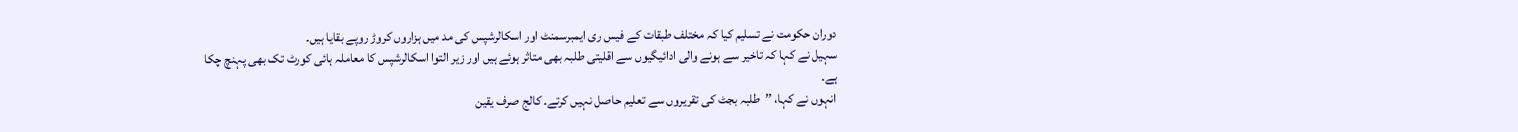دوران حکومت نے تسلیم کیا کہ مختلف طبقات کے فیس ری ایمبرسمنٹ اور اسکالرشپس کی مد میں ہزاروں کروڑ روپے بقایا ہیں۔
سہیل نے کہا کہ تاخیر سے ہونے والی ادائیگیوں سے اقلیتی طلبہ بھی متاثر ہوئے ہیں اور زیر التوا اسکالرشپس کا معاملہ ہائی کورٹ تک بھی پہنچ چکا ہے۔
انہوں نے کہا، ’’طلبہ بجٹ کی تقریروں سے تعلیم حاصل نہیں کرتے۔ کالج صرف یقین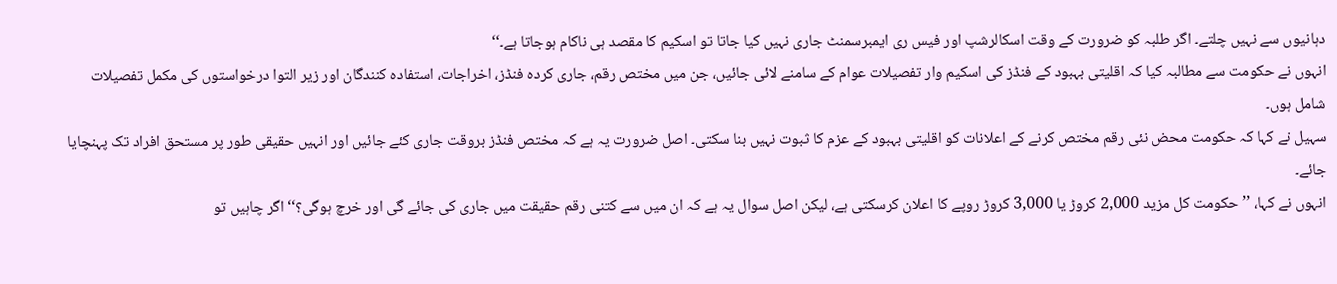دہانیوں سے نہیں چلتے۔ اگر طلبہ کو ضرورت کے وقت اسکالرشپ اور فیس ری ایمبرسمنٹ جاری نہیں کیا جاتا تو اسکیم کا مقصد ہی ناکام ہوجاتا ہے۔‘‘
انہوں نے حکومت سے مطالبہ کیا کہ اقلیتی بہبود کے فنڈز کی اسکیم وار تفصیلات عوام کے سامنے لائی جائیں، جن میں مختص رقم، جاری کردہ فنڈز، اخراجات، استفادہ کنندگان اور زیر التوا درخواستوں کی مکمل تفصیلات شامل ہوں۔
سہیل نے کہا کہ حکومت محض نئی رقم مختص کرنے کے اعلانات کو اقلیتی بہبود کے عزم کا ثبوت نہیں بنا سکتی۔ اصل ضرورت یہ ہے کہ مختص فنڈز بروقت جاری کئے جائیں اور انہیں حقیقی طور پر مستحق افراد تک پہنچایا جائے۔
انہوں نے کہا، ’’حکومت کل مزید 2,000 کروڑ یا 3,000 کروڑ روپے کا اعلان کرسکتی ہے، لیکن اصل سوال یہ ہے کہ ان میں سے کتنی رقم حقیقت میں جاری کی جائے گی اور خرچ ہوگی؟‘‘اگر چاہیں تو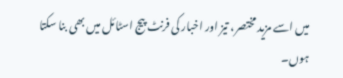میں اسے مزید مختصر، تیز اور اخبار کی فرنٹ پیج اسٹائل میں بھی بنا سکتا ہوں۔